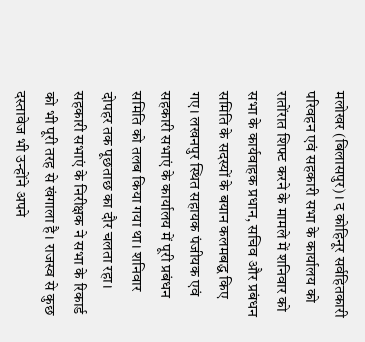मलोखर (बिलासपुर)। द कोहिनूर सर्वहितकारी परिवहन एवं सहकारी सभा के कार्यालय को रातोंरात शिफ्ट करने के मामले में शनिवार को सभा के कार्यवाहक प्रधान, सचिव और प्रबंधन समिति के सदस्यों के बयान कलमबद्ध किए गए। लखनपुर स्थित सहायक पंजीयक एवं सहकारी सभाएं के कार्यालय में पूरी प्रबंधन समिति को तलब किया गया था। शनिवार दोपहर तक पूछताछ का दौर चलता रहा। सहकारी सभाएं के निरीक्षक ने सभा के रिकार्ड को भी पूरी तरह से खंगाला है। राजस्व से कुछ दस्तावेज भी उन्होंने अपने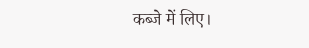कब्जे में लिए।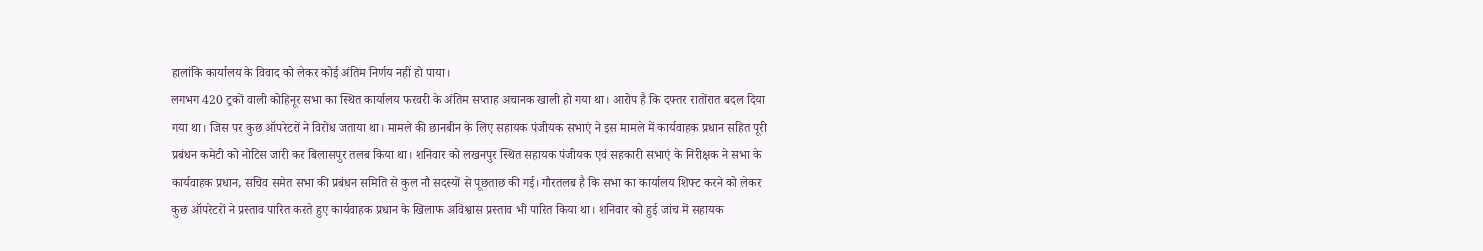हालांकि कार्यालय के विवाद को लेकर कोई अंतिम निर्णय नहीं हो पाया।
लगभग 420 ट्रकों वाली कोहिनूर सभा का स्थित कार्यालय फरवरी के अंतिम सप्ताह अचानक खाली हो गया था। आरोप है कि दफ्तर रातोंरात बदल दिया गया था। जिस पर कुछ ऑपरेटरों ने विरोध जताया था। मामले की छानबीन के लिए सहायक पंजीयक सभाएं ने इस मामले में कार्यवाहक प्रधान सहित पूरी प्रबंधन कमेटी को नोटिस जारी कर बिलासपुर तलब किया था। शनिवार को लखनपुर स्थित सहायक पंजीयक एवं सहकारी सभाएं के निरीक्षक ने सभा के कार्यवाहक प्रधान, सचिव समेत सभा की प्रबंधन समिति से कुल नौ सदस्यों से पूछताछ की गई। गौरतलब है कि सभा का कार्यालय शिफ्ट करने को लेकर कुछ ऑपरेटरों ने प्रस्ताव पारित करते हुए कार्यवाहक प्रधान के खिलाफ अविश्वास प्रस्ताव भी पारित किया था। शनिवार को हुई जांच में सहायक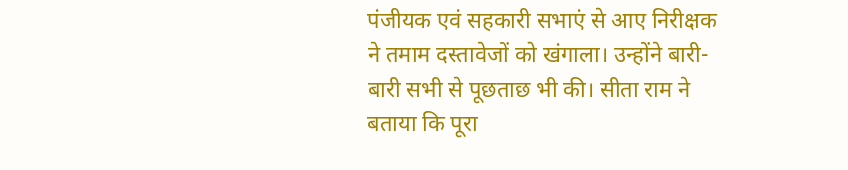पंजीयक एवं सहकारी सभाएं से आए निरीक्षक ने तमाम दस्तावेजों को खंगाला। उन्होंने बारी-बारी सभी से पूछताछ भी की। सीता राम ने बताया कि पूरा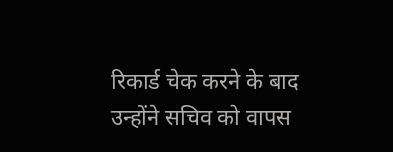रिकार्ड चेक करने के बाद उन्होंने सचिव को वापस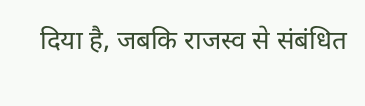दिया है, जबकि राजस्व से संबंधित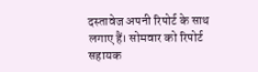दस्तावेज अपनी रिपोर्ट के साथ लगाए हैं। सोमवार को रिपोर्ट सहायक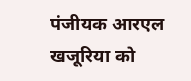पंजीयक आरएल खजूरिया को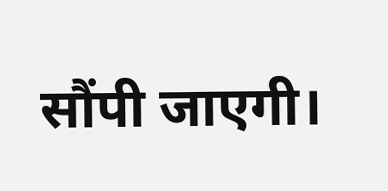सौंपी जाएगी।